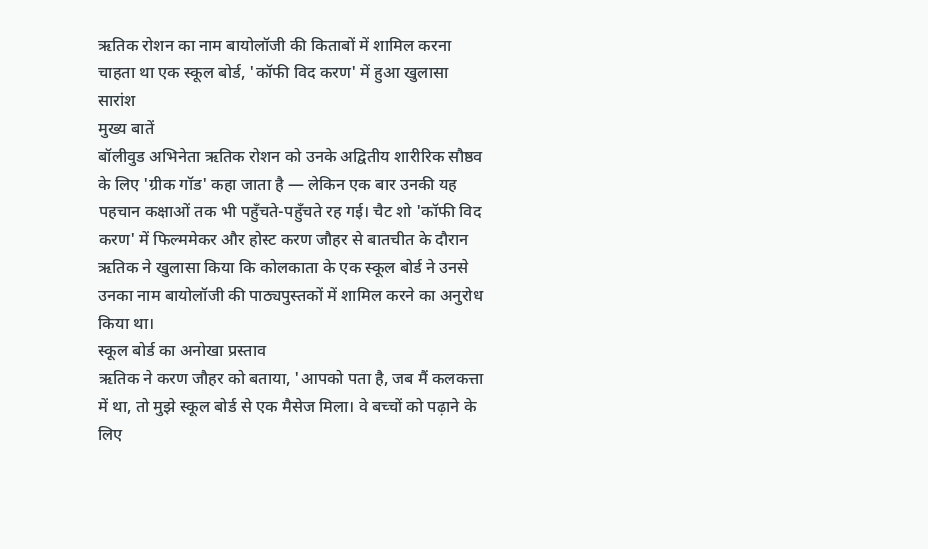ऋतिक रोशन का नाम बायोलॉजी की किताबों में शामिल करना चाहता था एक स्कूल बोर्ड, 'कॉफी विद करण' में हुआ खुलासा
सारांश
मुख्य बातें
बॉलीवुड अभिनेता ऋतिक रोशन को उनके अद्वितीय शारीरिक सौष्ठव के लिए 'ग्रीक गॉड' कहा जाता है — लेकिन एक बार उनकी यह पहचान कक्षाओं तक भी पहुँचते-पहुँचते रह गई। चैट शो 'कॉफी विद करण' में फिल्ममेकर और होस्ट करण जौहर से बातचीत के दौरान ऋतिक ने खुलासा किया कि कोलकाता के एक स्कूल बोर्ड ने उनसे उनका नाम बायोलॉजी की पाठ्यपुस्तकों में शामिल करने का अनुरोध किया था।
स्कूल बोर्ड का अनोखा प्रस्ताव
ऋतिक ने करण जौहर को बताया, 'आपको पता है, जब मैं कलकत्ता में था, तो मुझे स्कूल बोर्ड से एक मैसेज मिला। वे बच्चों को पढ़ाने के लिए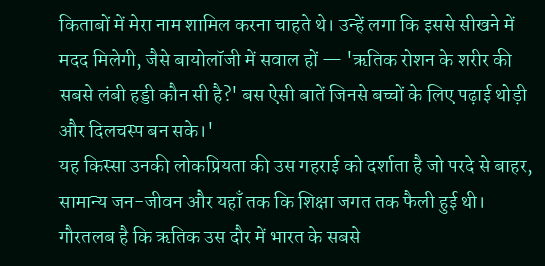किताबों में मेरा नाम शामिल करना चाहते थे। उन्हें लगा कि इससे सीखने में मदद मिलेगी, जैसे बायोलॉजी में सवाल हों — 'ऋतिक रोशन के शरीर की सबसे लंबी हड्डी कौन सी है?' बस ऐसी बातें जिनसे बच्चों के लिए पढ़ाई थोड़ी और दिलचस्प बन सके।'
यह किस्सा उनकी लोकप्रियता की उस गहराई को दर्शाता है जो परदे से बाहर, सामान्य जन-जीवन और यहाँ तक कि शिक्षा जगत तक फैली हुई थी। गौरतलब है कि ऋतिक उस दौर में भारत के सबसे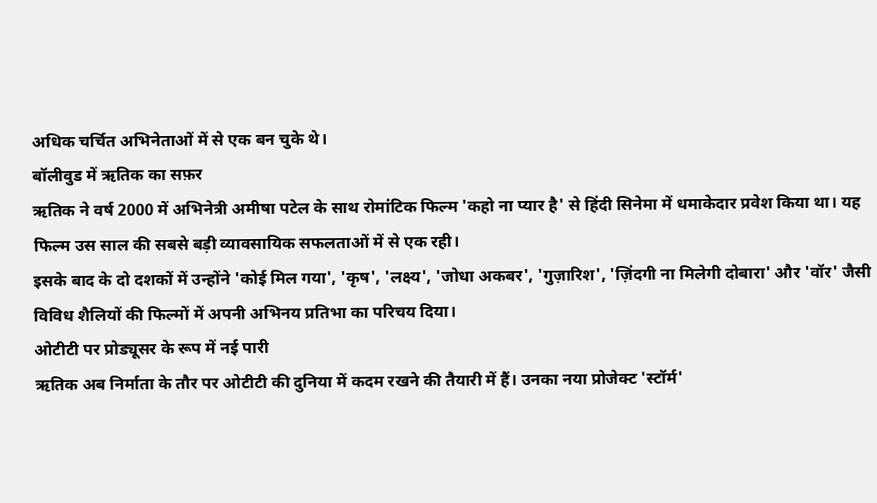अधिक चर्चित अभिनेताओं में से एक बन चुके थे।
बॉलीवुड में ऋतिक का सफ़र
ऋतिक ने वर्ष 2000 में अभिनेत्री अमीषा पटेल के साथ रोमांटिक फिल्म 'कहो ना प्यार है' से हिंदी सिनेमा में धमाकेदार प्रवेश किया था। यह फिल्म उस साल की सबसे बड़ी व्यावसायिक सफलताओं में से एक रही।
इसके बाद के दो दशकों में उन्होंने 'कोई मिल गया', 'कृष', 'लक्ष्य', 'जोधा अकबर', 'गुज़ारिश', 'ज़िंदगी ना मिलेगी दोबारा' और 'वॉर' जैसी विविध शैलियों की फिल्मों में अपनी अभिनय प्रतिभा का परिचय दिया।
ओटीटी पर प्रोड्यूसर के रूप में नई पारी
ऋतिक अब निर्माता के तौर पर ओटीटी की दुनिया में कदम रखने की तैयारी में हैं। उनका नया प्रोजेक्ट 'स्टॉर्म'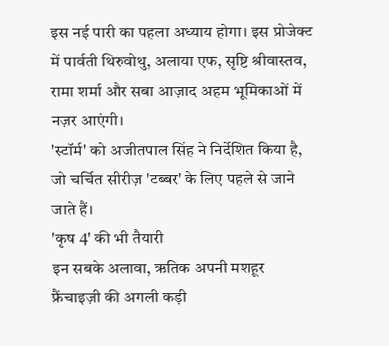इस नई पारी का पहला अध्याय होगा। इस प्रोजेक्ट में पार्वती थिरुवोथु, अलाया एफ, सृष्टि श्रीवास्तव, रामा शर्मा और सबा आज़ाद अहम भूमिकाओं में नज़र आएंगी।
'स्टॉर्म' को अजीतपाल सिंह ने निर्देशित किया है, जो चर्चित सीरीज़ 'टब्बर' के लिए पहले से जाने जाते हैं।
'कृष 4' की भी तैयारी
इन सबके अलावा, ऋतिक अपनी मशहूर फ्रैंचाइज़ी की अगली कड़ी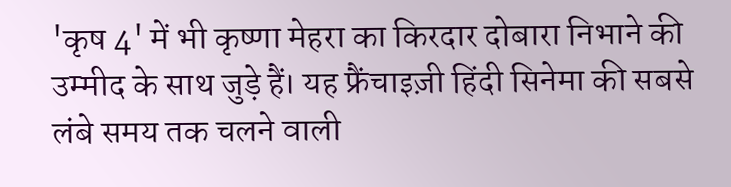'कृष 4' में भी कृष्णा मेहरा का किरदार दोबारा निभाने की उम्मीद के साथ जुड़े हैं। यह फ्रैंचाइज़ी हिंदी सिनेमा की सबसे लंबे समय तक चलने वाली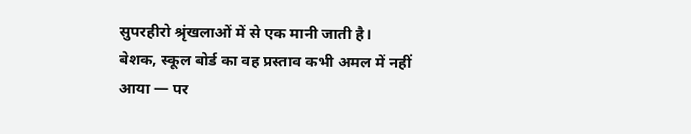सुपरहीरो श्रृंखलाओं में से एक मानी जाती है।
बेशक, स्कूल बोर्ड का वह प्रस्ताव कभी अमल में नहीं आया — पर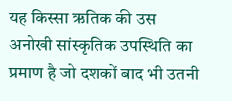यह किस्सा ऋतिक की उस अनोखी सांस्कृतिक उपस्थिति का प्रमाण है जो दशकों बाद भी उतनी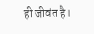ही जीवंत है।